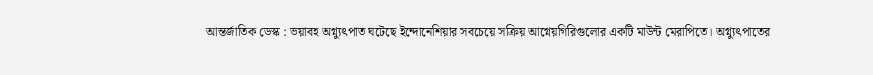আন্তর্জাতিক ডেস্ক : ভয়াবহ অগ্ন্যুৎপাত ঘটেছে ইন্দোনেশিয়ার সবচেয়ে সক্রিয় আগ্নেয়গিরিগুলোর একটি মাউন্ট মেরাপিতে। অগ্ন্যুৎপাতের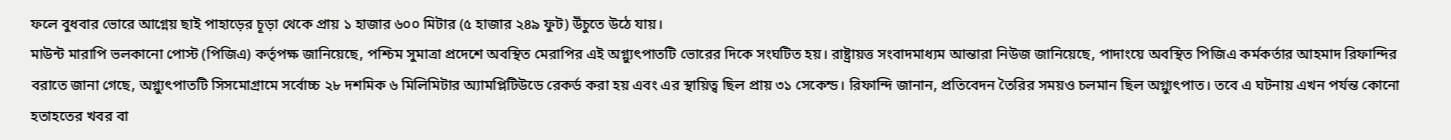ফলে বুধবার ভোরে আগ্নেয় ছাই পাহাড়ের চূড়া থেকে প্রায় ১ হাজার ৬০০ মিটার (৫ হাজার ২৪৯ ফুট) উঁচুতে উঠে যায়।
মাউন্ট মারাপি ভলকানো পোস্ট (পিজিএ) কর্তৃপক্ষ জানিয়েছে, পশ্চিম সুমাত্রা প্রদেশে অবস্থিত মেরাপির এই অগ্ন্যুৎপাতটি ভোরের দিকে সংঘটিত হয়। রাষ্ট্রায়ত্ত সংবাদমাধ্যম আন্তারা নিউজ জানিয়েছে, পাদাংয়ে অবস্থিত পিজিএ কর্মকর্তার আহমাদ রিফান্দির বরাতে জানা গেছে, অগ্ন্যুৎপাতটি সিসমোগ্রামে সর্বোচ্চ ২৮ দশমিক ৬ মিলিমিটার অ্যামপ্লিটিউডে রেকর্ড করা হয় এবং এর স্থায়িত্ব ছিল প্রায় ৩১ সেকেন্ড। রিফান্দি জানান, প্রতিবেদন তৈরির সময়ও চলমান ছিল অগ্ন্যুৎপাত। তবে এ ঘটনায় এখন পর্যন্ত কোনো হতাহতের খবর বা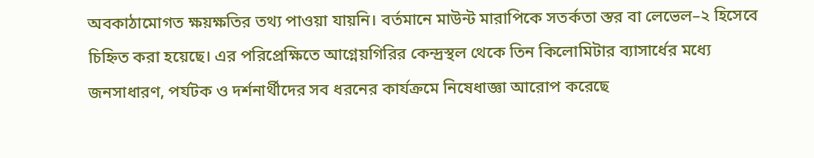অবকাঠামোগত ক্ষয়ক্ষতির তথ্য পাওয়া যায়নি। বর্তমানে মাউন্ট মারাপিকে সতর্কতা স্তর বা লেভেল–২ হিসেবে চিহ্নিত করা হয়েছে। এর পরিপ্রেক্ষিতে আগ্নেয়গিরির কেন্দ্রস্থল থেকে তিন কিলোমিটার ব্যাসার্ধের মধ্যে জনসাধারণ, পর্যটক ও দর্শনার্থীদের সব ধরনের কার্যক্রমে নিষেধাজ্ঞা আরোপ করেছে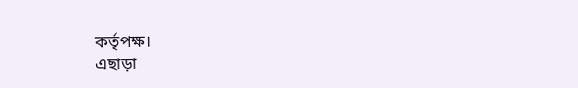কর্তৃপক্ষ।
এছাড়া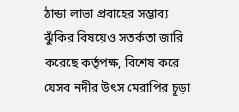ঠান্ডা লাভা প্রবাহের সম্ভাব্য ঝুঁকির বিষয়েও সতর্কতা জারি করেছে কর্তৃপক্ষ, বিশেষ করে যেসব নদীর উৎস মেরাপির চূড়া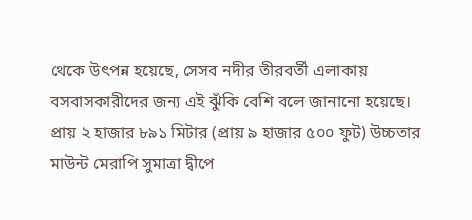থেকে উৎপন্ন হয়েছে, সেসব নদীর তীরবর্তী এলাকায় বসবাসকারীদের জন্য এই ঝুঁকি বেশি বলে জানানো হয়েছে। প্রায় ২ হাজার ৮৯১ মিটার (প্রায় ৯ হাজার ৫০০ ফুট) উচ্চতার মাউন্ট মেরাপি সুমাত্রা দ্বীপে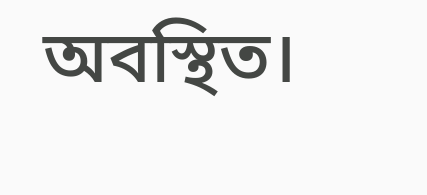অবস্থিত।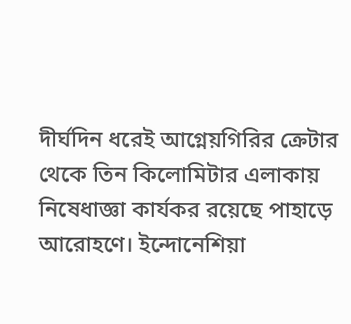দীর্ঘদিন ধরেই আগ্নেয়গিরির ক্রেটার থেকে তিন কিলোমিটার এলাকায় নিষেধাজ্ঞা কার্যকর রয়েছে পাহাড়ে আরোহণে। ইন্দোনেশিয়া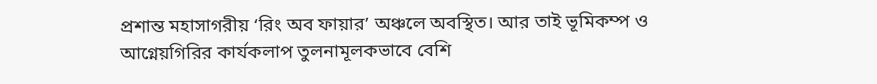প্রশান্ত মহাসাগরীয় ‘রিং অব ফায়ার’ অঞ্চলে অবস্থিত। আর তাই ভূমিকম্প ও আগ্নেয়গিরির কার্যকলাপ তুলনামূলকভাবে বেশি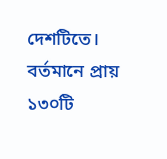দেশটিতে। বর্তমানে প্রায় ১৩০টি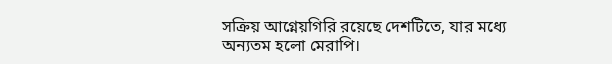সক্রিয় আগ্নেয়গিরি রয়েছে দেশটিতে, যার মধ্যে অন্যতম হলো মেরাপি।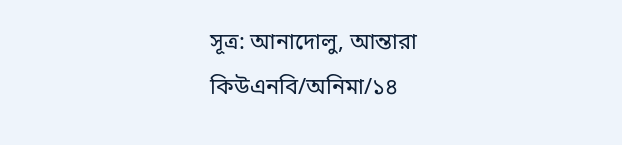সূত্র: আনাদোলু, আন্তারা
কিউএনবি/অনিমা/১৪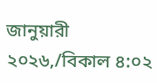জানুয়ারী ২০২৬,/বিকাল ৪:০২